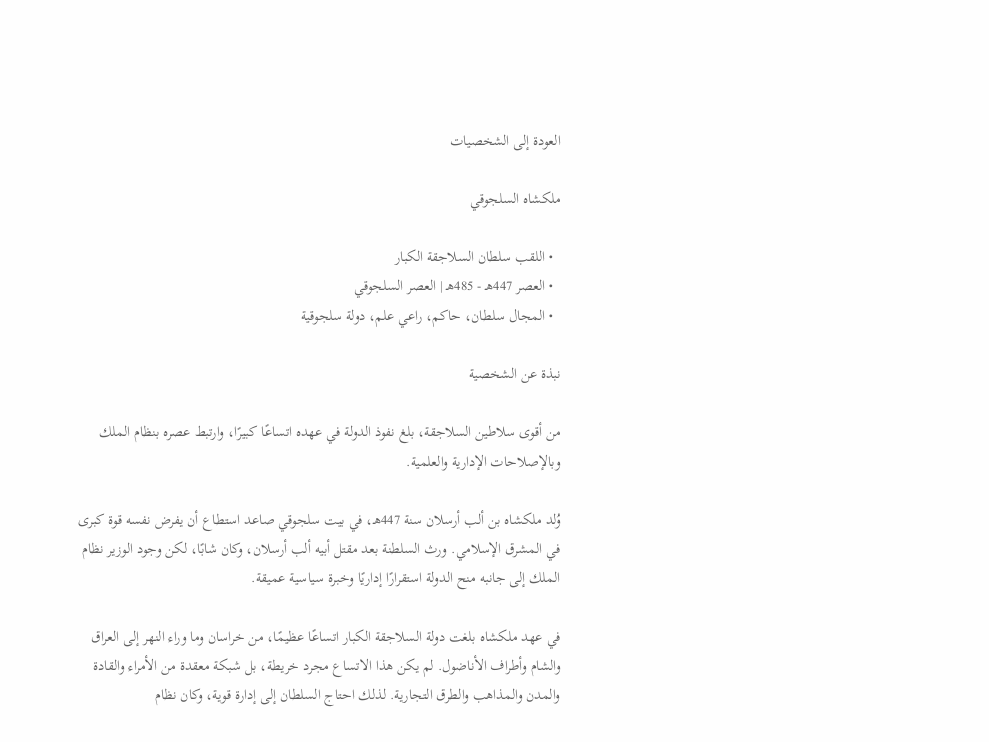العودة إلى الشخصيات

ملكشاه السلجوقي

  • اللقب سلطان السلاجقة الكبار
  • العصر 447هـ - 485هـ | العصر السلجوقي
  • المجال سلطان، حاكم، راعي علم، دولة سلجوقية

نبذة عن الشخصية

من أقوى سلاطين السلاجقة، بلغ نفوذ الدولة في عهده اتساعًا كبيرًا، وارتبط عصره بنظام الملك وبالإصلاحات الإدارية والعلمية.

وُلد ملكشاه بن ألب أرسلان سنة 447هـ، في بيت سلجوقي صاعد استطاع أن يفرض نفسه قوة كبرى في المشرق الإسلامي. ورث السلطنة بعد مقتل أبيه ألب أرسلان، وكان شابًا، لكن وجود الوزير نظام الملك إلى جانبه منح الدولة استقرارًا إداريًا وخبرة سياسية عميقة.

في عهد ملكشاه بلغت دولة السلاجقة الكبار اتساعًا عظيمًا، من خراسان وما وراء النهر إلى العراق والشام وأطراف الأناضول. لم يكن هذا الاتساع مجرد خريطة، بل شبكة معقدة من الأمراء والقادة والمدن والمذاهب والطرق التجارية. لذلك احتاج السلطان إلى إدارة قوية، وكان نظام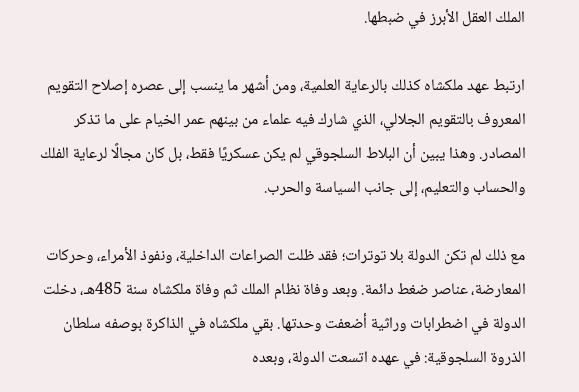الملك العقل الأبرز في ضبطها.

ارتبط عهد ملكشاه كذلك بالرعاية العلمية، ومن أشهر ما ينسب إلى عصره إصلاح التقويم المعروف بالتقويم الجلالي، الذي شارك فيه علماء من بينهم عمر الخيام على ما تذكر المصادر. وهذا يبين أن البلاط السلجوقي لم يكن عسكريًا فقط، بل كان مجالًا لرعاية الفلك والحساب والتعليم، إلى جانب السياسة والحرب.

مع ذلك لم تكن الدولة بلا توترات؛ فقد ظلت الصراعات الداخلية، ونفوذ الأمراء، وحركات المعارضة، عناصر ضغط دائمة. وبعد وفاة نظام الملك ثم وفاة ملكشاه سنة 485هـ، دخلت الدولة في اضطرابات وراثية أضعفت وحدتها. بقي ملكشاه في الذاكرة بوصفه سلطان الذروة السلجوقية: في عهده اتسعت الدولة، وبعده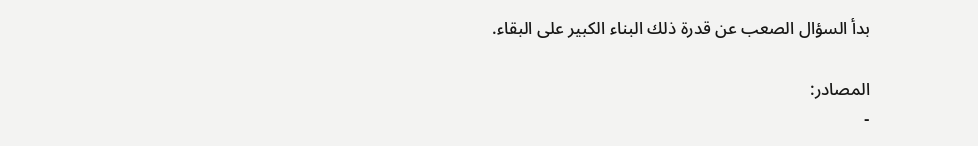بدأ السؤال الصعب عن قدرة ذلك البناء الكبير على البقاء.

المصادر:
-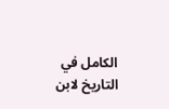الكامل في التاريخ لابن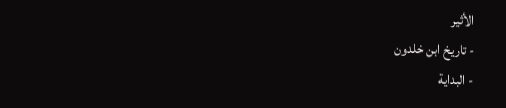الأثير
- تاريخ ابن خلدون
- البداية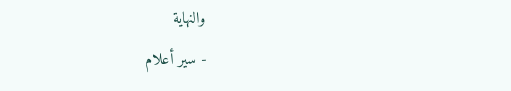والنهاية
- سير أعلام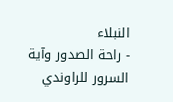النبلاء
- راحة الصدور وآية السرور للراوندي